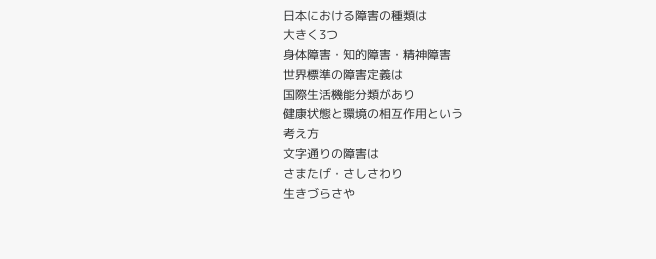日本における障害の種類は
大きく3つ
身体障害・知的障害・精神障害
世界標準の障害定義は
国際生活機能分類があり
健康状態と環境の相互作用という
考え方
文字通りの障害は
さまたげ・さしさわり
生きづらさや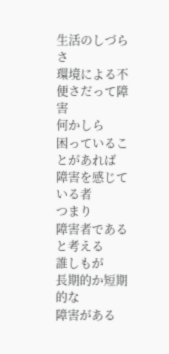生活のしづらさ
環境による不便さだって障害
何かしら
困っていることがあれば
障害を感じている者
つまり
障害者であると考える
誰しもが
長期的か短期的な
障害がある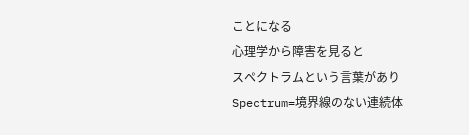ことになる
心理学から障害を見ると
スペクトラムという言葉があり
Spectrum=境界線のない連続体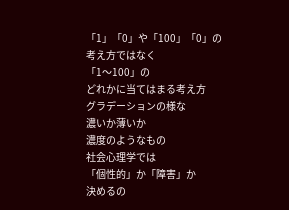「1」「0」や「100」「0」の
考え方ではなく
「1〜100」の
どれかに当てはまる考え方
グラデーションの様な
濃いか薄いか
濃度のようなもの
社会心理学では
「個性的」か「障害」か
決めるの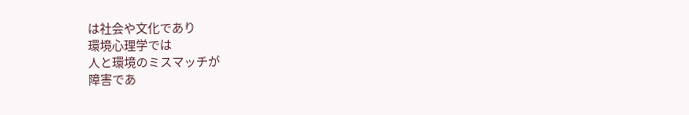は社会や文化であり
環境心理学では
人と環境のミスマッチが
障害であ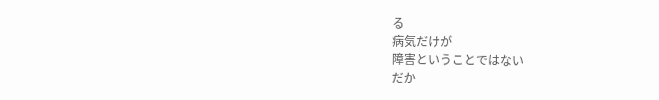る
病気だけが
障害ということではない
だか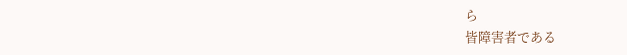ら
皆障害者である